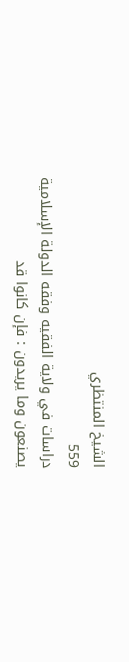الشيخ المنتظري
559
دراسات في ولاية الفقيه وفقه الدولة الإسلامية
يصنعون وما يريدون : فإن كانوا قد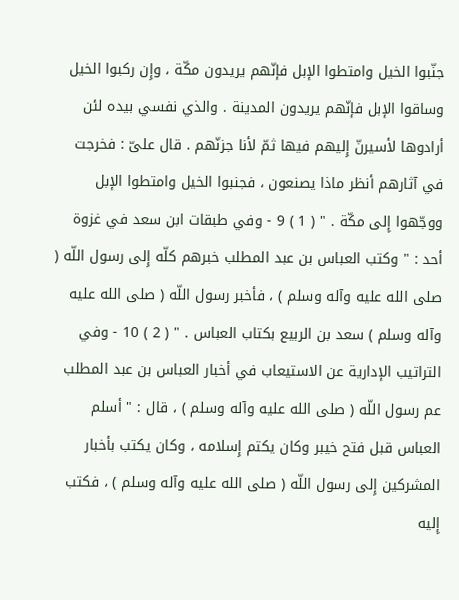جنّبوا الخيل وامتطوا الإبل فإنّهم يريدون مكّة ، وإِن ركبوا الخيل وساقوا الإبل فإنّهم يريدون المدينة . والذي نفسي بيده لئن أرادوها لأسيرنّ إِليهم فيها ثمّ لأنا جزنّهم . قال علىّ : فخرجت في آثارهم أنظر ماذا يصنعون ، فجنبوا الخيل وامتطوا الإبل ووجّهوا إِلى مكّة . " ( 1 ) 9 - وفي طبقات ابن سعد في غزوة أحد : " وكتب العباس بن عبد المطلب خبرهم كلّه إِلى رسول اللّه ( صلى الله عليه وآله وسلم ) ، فأخبر رسول اللّه ( صلى الله عليه وآله وسلم ) سعد بن الربيع بكتاب العباس . " ( 2 ) 10 - وفي التراتيب الإدارية عن الاستيعاب في أخبار العباس بن عبد المطلب عم رسول اللّه ( صلى الله عليه وآله وسلم ) ، قال : " أسلم العباس قبل فتح خيبر وكان يكتم إِسلامه ، وكان يكتب بأخبار المشركين إِلى رسول اللّه ( صلى الله عليه وآله وسلم ) ، فكتب إِليه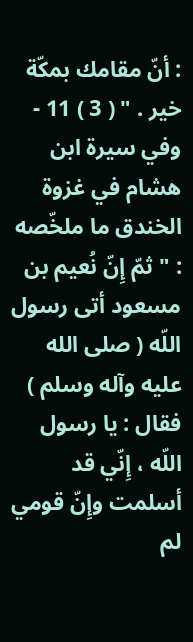: أنّ مقامك بمكّة خير . " ( 3 ) 11 - وفي سيرة ابن هشام في غزوة الخندق ما ملخّصه : " ثمّ إِنّ نُعيم بن مسعود أتى رسول اللّه ( صلى الله عليه وآله وسلم ) فقال : يا رسول اللّه ، إِنّي قد أسلمت وإِنّ قومي لم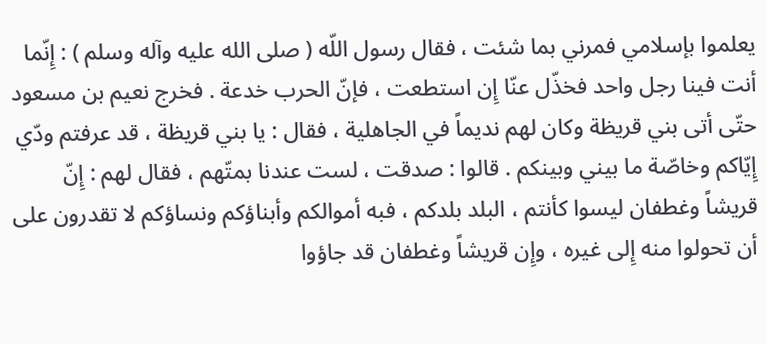يعلموا بإسلامي فمرني بما شئت ، فقال رسول اللّه ( صلى الله عليه وآله وسلم ) : إِنّما أنت فينا رجل واحد فخذّل عنّا إِن استطعت ، فإنّ الحرب خدعة . فخرج نعيم بن مسعود حتّى أتى بني قريظة وكان لهم نديماً في الجاهلية ، فقال : يا بني قريظة ، قد عرفتم ودّي إِيّاكم وخاصّة ما بيني وبينكم . قالوا : صدقت ، لست عندنا بمتّهم ، فقال لهم : إِنّ قريشاً وغطفان ليسوا كأنتم ، البلد بلدكم ، فبه أموالكم وأبناؤكم ونساؤكم لا تقدرون على أن تحولوا منه إِلى غيره ، وإِن قريشاً وغطفان قد جاؤوا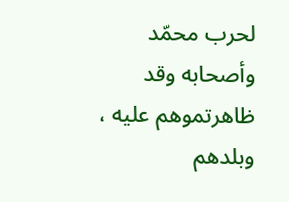لحرب محمّد وأصحابه وقد ظاهرتموهم عليه ، وبلدهم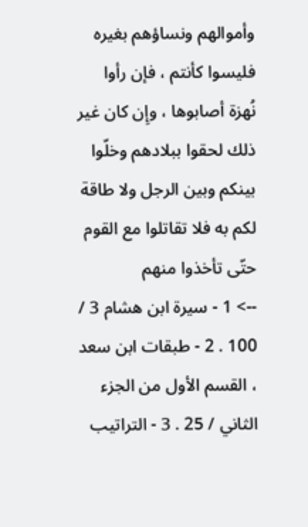وأموالهم ونساؤهم بغيره فليسوا كأنتم ، فإن رأوا نُهزة أصابوها ، وإِن كان غير ذلك لحقوا ببلادهم وخلّوا بينكم وبين الرجل ولا طاقة لكم به فلا تقاتلوا مع القوم حتّى تأخذوا منهم
--> 1 - سيرة ابن هشام 3 / 100 . 2 - طبقات ابن سعد ، القسم الأول من الجزء الثاني / 25 . 3 - التراتيب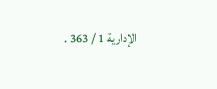الإدارية 1 / 363 .